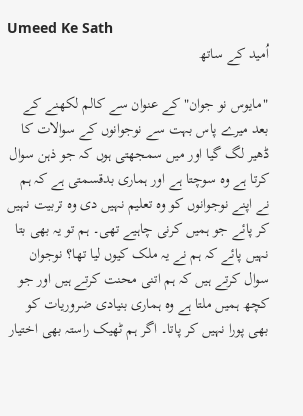Umeed Ke Sath
اُمید کے ساتھ

"مایوس نو جوان" کے عنوان سے کالم لکھنے کے بعد میرے پاس بہت سے نوجوانوں کے سوالات کا ڈھیر لگ گیا اور میں سمجھتی ہوں کہ جو ذہن سوال کرتا ہے وہ سوچتا ہے اور ہماری بدقسمتی ہے کہ ہم نے اپنے نوجوانوں کو وہ تعلیم نہیں دی وہ تربیت نہیں کر پائے جو ہمیں کرنی چاہیے تھی۔ ہم تو یہ بھی بتا نہیں پائے کہ ہم نے یہ ملک کیوں لیا تھا؟ نوجوان سوال کرتے ہیں کہ ہم اتنی محنت کرتے ہیں اور جو کچھ ہمیں ملتا ہے وہ ہماری بنیادی ضروریات کو بھی پورا نہیں کر پاتا۔ اگر ہم ٹھیک راستہ بھی اختیار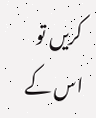کریں تو اس کے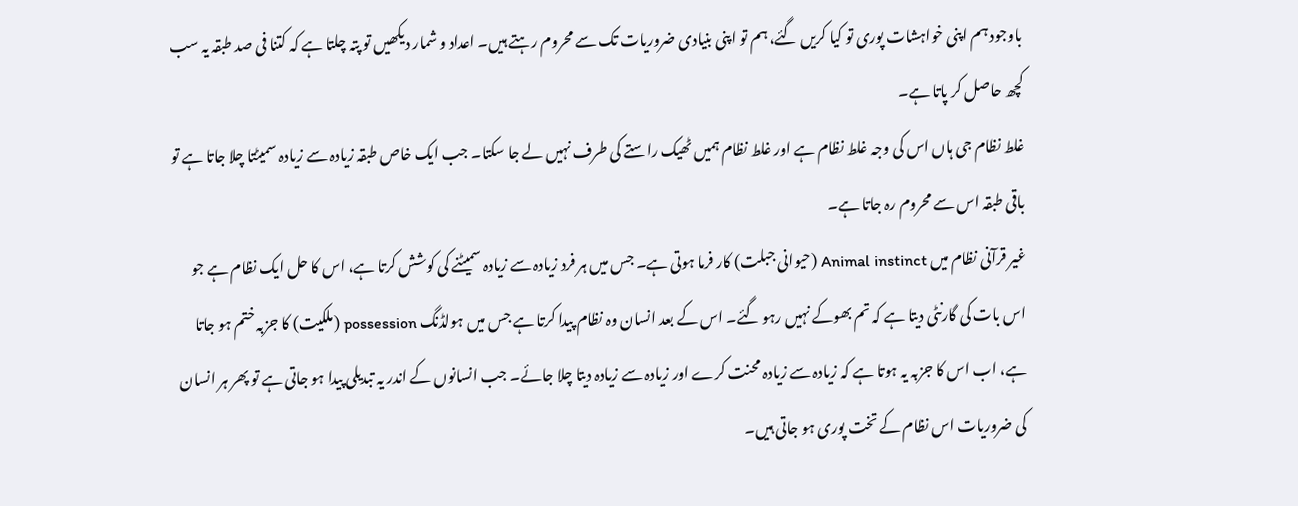باوجود ہم اپنی خواہشات پوری تو کیا کریں گئے، ہم تو اپنی بنیادی ضروریات تک سے محروم رہتے ہیں۔ اعداد و شمار دیکھیں تو پتہ چلتا ہے کہ کتنا فی صد طبقہ یہ سب کچھ حاصل کر پاتا ہے۔
غلط نظام جی ہاں اس کی وجہ غلط نظام ہے اور غلط نظام ہمیں ٹھیک راستے کی طرف نہیں لے جا سکتا۔ جب ایک خاص طبقہ زیادہ سے زیادہ سمیٹتا چلا جاتا ہے تو باقی طبقہ اس سے محروم رہ جاتا ہے۔
غیر قرآنی نظام میں Animal instinct (حیوانی جبلت) کار فرما ہوتی ہے۔ جس میں ہر فرد زیادہ سے زیادہ سمیٹنے کی کوشش کرتا ہے، اس کا حل ایک نظام ہے جو اس بات کی گارنٹی دیتا ہے کہ تم بھوکے نہیں رہو گئے۔ اس کے بعد انسان وہ نظام پیدا کرتا ہے جس میں ہولڈنگ possession (ملکیت) کا جزبہ ختم ہو جاتا ہے، اب اس کا جزبہ یہ ہوتا ہے کہ زیادہ سے زیادہ محنت کرے اور زیادہ سے زیادہ دیتا چلا جائے۔ جب انسانوں کے اندر یہ تبدیلی پیدا ہو جاتی ہے تو پھر ہر انسان کی ضروریات اس نظام کے تخت پوری ہو جاتی ہیں۔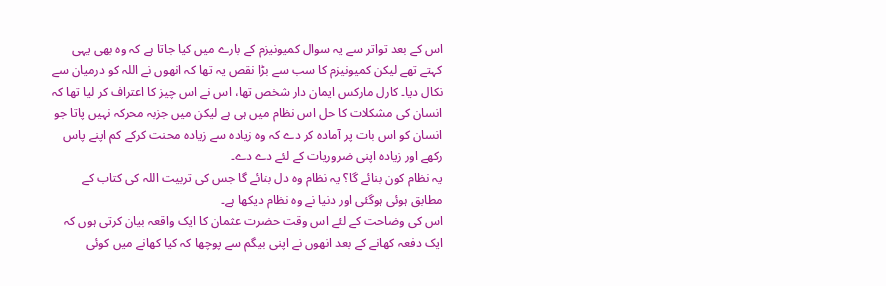اس کے بعد تواتر سے یہ سوال کمیونیزم کے بارے میں کیا جاتا ہے کہ وہ بھی یہی کہتے تھے لیکن کمیونیزم کا سب سے بڑا نقص یہ تھا کہ انھوں نے اللہ کو درمیان سے نکال دیا۔ کارل مارکس ایمان دار شخص تھا، اس نے اس چیز کا اعتراف کر لیا تھا کہ انسان کی مشکلات کا حل اس نظام میں ہی ہے لیکن میں جزبہ محرکہ نہیں پاتا جو انسان کو اس بات پر آمادہ کر دے کہ وہ زیادہ سے زیادہ محنت کرکے کم اپنے پاس رکھے اور زیادہ اپنی ضروریات کے لئے دے دے۔
یہ نظام کون بنائے گا؟ یہ نظام وہ دل بنائے گا جس کی تربیت اللہ کی کتاب کے مطابق ہوئی ہوگئی اور دنیا نے وہ نظام دیکھا ہے۔
اس کی وضاحت کے لئے اس وقت حضرت عثمان کا ایک واقعہ بیان کرتی ہوں کہ ایک دفعہ کھانے کے بعد انھوں نے اپنی بیگم سے پوچھا کہ کیا کھانے میں کوئی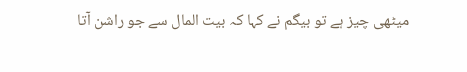میٹھی چیز ہے تو بیگم نے کہا کہ بیت المال سے جو راشن آتا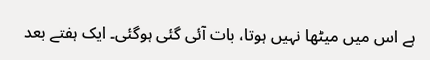ہے اس میں میٹھا نہیں ہوتا، بات آئی گئی ہوگئی۔ ایک ہفتے بعد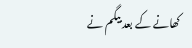کھانے کے بعد بیگم نے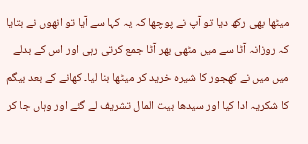میٹھا بھی رکھ دیا تو آپ نے پوچھا کہ یہ کہا سے آیا تو انھوں نے بتایا کہ روزانہ آٹا سے میں مٹھی بھر آٹا جمع کرتی رہی اور اس کے بدلے میں میں نے کھجور کا شیرہ خرید کر میٹھا بنا لیا۔ کھانے کے بعد بیگم کا شکریہ ادا کیا اور سیدھا بیت المال تشریف لے گئے اور وہاں جا کر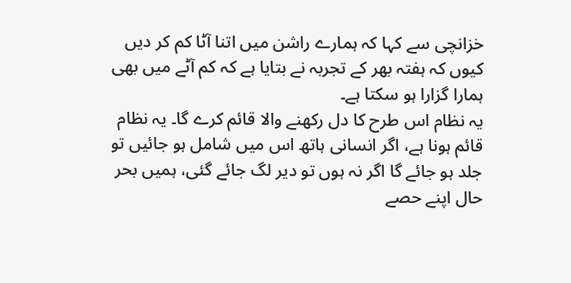خزانچی سے کہا کہ ہمارے راشن میں اتنا آٹا کم کر دیں کیوں کہ ہفتہ بھر کے تجربہ نے بتایا ہے کہ کم آٹے میں بھی ہمارا گزارا ہو سکتا ہے۔
یہ نظام اس طرح کا دل رکھنے والا قائم کرے گا۔ یہ نظام قائم ہونا ہے، اگر انسانی ہاتھ اس میں شامل ہو جائیں تو جلد ہو جائے گا اگر نہ ہوں تو دیر لگ جائے گئی، ہمیں بحر حال اپنے حصے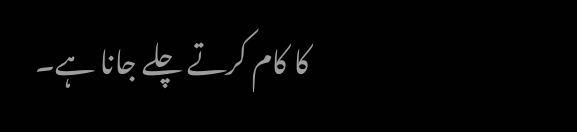کا کام کرتے چلے جانا ہے۔